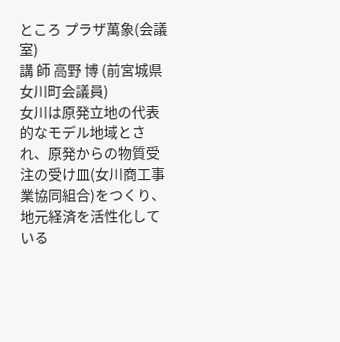ところ プラザ萬象(会議室)
講 師 高野 博 (前宮城県女川町会議員)
女川は原発立地の代表的なモデル地域とされ、原発からの物質受注の受け皿(女川商工事業協同組合)をつくり、地元経済を活性化している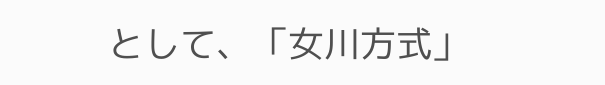として、「女川方式」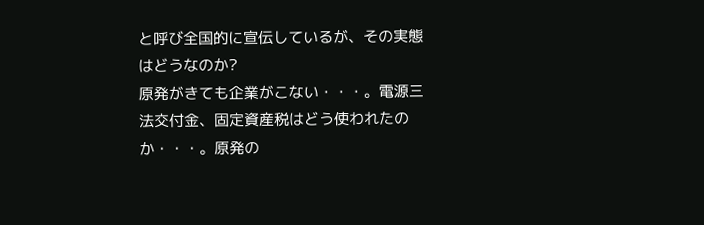と呼び全国的に宣伝しているが、その実態はどうなのか?
原発がきても企業がこない・・・。電源三法交付金、固定資産税はどう使われたのか・・・。原発の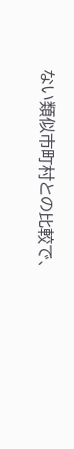ない類似市町村との比較で、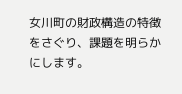女川町の財政構造の特徴をさぐり、課題を明らかにします。